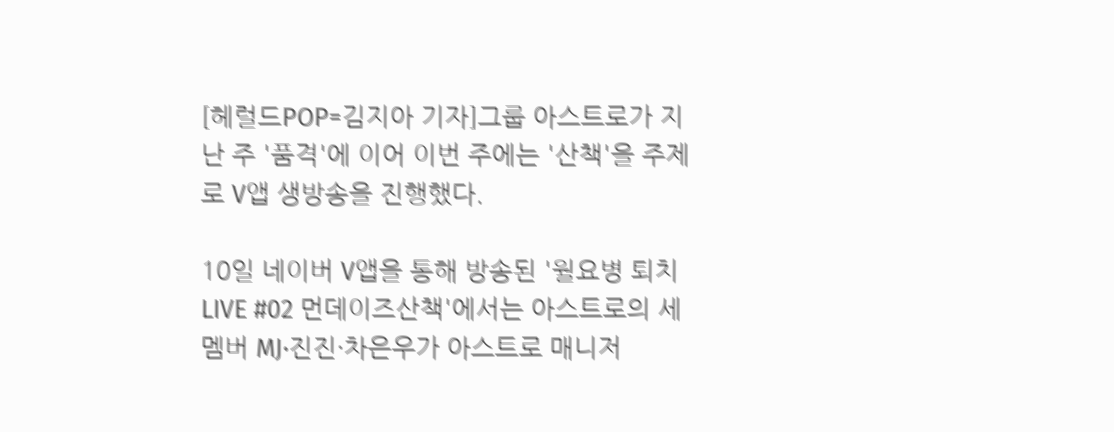[헤럴드POP=김지아 기자]그룹 아스트로가 지난 주 '품격'에 이어 이번 주에는 '산책'을 주제로 V앱 생방송을 진행했다.

10일 네이버 V앱을 통해 방송된 '월요병 퇴치 LIVE #02 먼데이즈산책'에서는 아스트로의 세 멤버 MJ·진진·차은우가 아스트로 매니저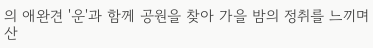의 애완견 '운'과 함께 공원을 찾아 가을 밤의 정취를 느끼며 산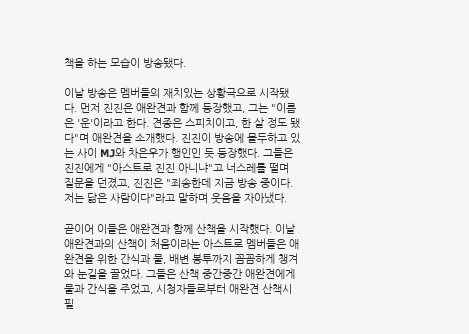책을 하는 모습이 방송됐다.

이날 방송은 멤버들의 재치있는 상황극으로 시작됐다. 먼저 진진은 애완견과 함께 등장했고, 그는 "이름은 '운'이라고 한다. 견종은 스피치이고, 한 살 정도 됐다"며 애완견을 소개했다. 진진이 방송에 몰두하고 있는 사이 MJ와 차은우가 행인인 듯 등장했다. 그들은 진진에게 "아스트로 진진 아니냐"고 너스레를 떨며 질문을 던졌고, 진진은 "죄송한데 지금 방송 중이다. 저는 닮은 사람이다"라고 말하며 웃음을 자아냈다.

곧이어 이들은 애완견과 함께 산책을 시작했다. 이날 애완견과의 산책이 처음이라는 아스트로 멤버들은 애완견을 위한 간식과 물, 배변 봉투까지 꼼꼼하게 챙겨와 눈길을 끌었다. 그들은 산책 중간중간 애완견에게 물과 간식을 주었고, 시청자들로부터 애완견 산책시 필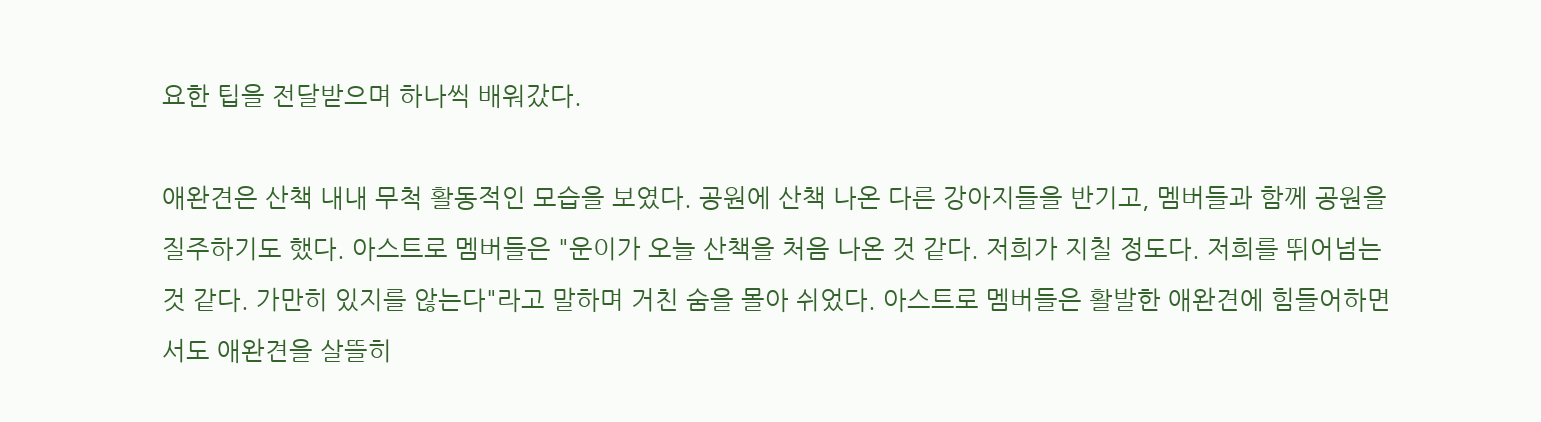요한 팁을 전달받으며 하나씩 배워갔다.

애완견은 산책 내내 무척 활동적인 모습을 보였다. 공원에 산책 나온 다른 강아지들을 반기고, 멤버들과 함께 공원을 질주하기도 했다. 아스트로 멤버들은 "운이가 오늘 산책을 처음 나온 것 같다. 저희가 지칠 정도다. 저희를 뛰어넘는 것 같다. 가만히 있지를 않는다"라고 말하며 거친 숨을 몰아 쉬었다. 아스트로 멤버들은 활발한 애완견에 힘들어하면서도 애완견을 살뜰히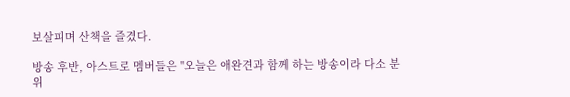보살피며 산책을 즐겼다.

방송 후반, 아스트로 멤버들은 "오늘은 애완견과 함께 하는 방송이라 다소 분위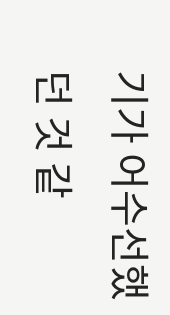기가 어수선했던 것 같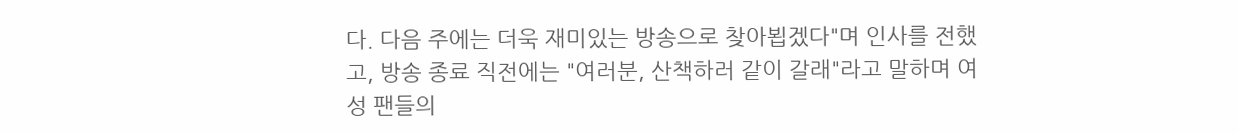다. 다음 주에는 더욱 재미있는 방송으로 찾아뵙겠다"며 인사를 전했고, 방송 종료 직전에는 "여러분, 산책하러 같이 갈래"라고 말하며 여성 팬들의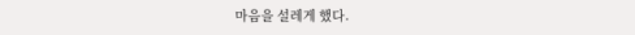마음을 설레게 했다.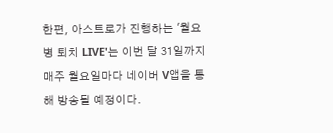한편, 아스트로가 진행하는 '월요병 퇴치 LIVE'는 이번 달 31일까지 매주 월요일마다 네이버 V앱을 통해 방송될 예정이다.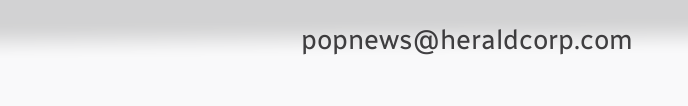popnews@heraldcorp.com